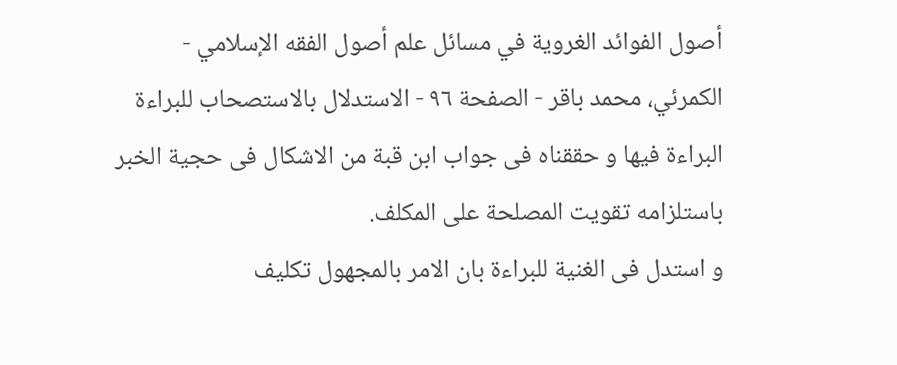أصول الفوائد الغروية في مسائل علم أصول الفقه الإسلامي - الكمرئي، محمد باقر - الصفحة ٩٦ - الاستدلال بالاستصحاب للبراءة
البراءة فيها و حققناه فى جواب ابن قبة من الاشكال فى حجية الخبر باستلزامه تقويت المصلحة على المكلف.
و استدل فى الغنية للبراءة بان الامر بالمجهول تكليف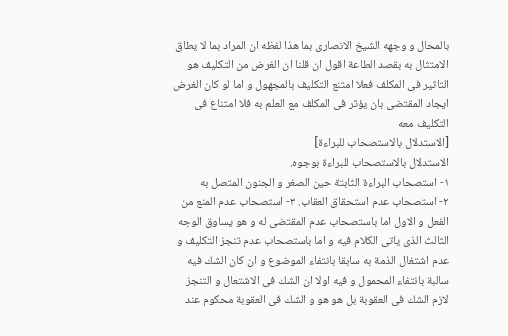بالمحال و وجهه الشيخ الانصارى بما هذا لفظه ان المراد بما لا يطاق الامتثال به بقصد الطاعة اقول ان قلنا ان الغرض من التكليف هو التاثير فى المكلف فعلا امتنع التكليف بالمجهول و اما لو كان الغرض ايجاد المقتضى بان يؤثر فى المكلف مع العلم به فلا امتناع فى التكليف معه
[الاستدلال بالاستصحاب للبراءة]
الاستدلال بالاستصحاب للبراءة بوجوه.
١- استصحاب البراءة الثابتة حين الصغر و الجنون المتصل به
٢- استصحاب عدم استحقاق العقاب. ٣- استصحاب عدم المنع من الفعل و الاول اما باستصحاب عدم المقتضى له و هو يساوق الوجه الثالث الذى ياتى الكلام فيه و اما باستصحاب عدم تنجز التكليف و عدم اشتغال الذمة به سابقا بانتفاء الموضوع و ان كان الشك فيه سالبة بانتفاء المحمول و فيه اولا ان الشك فى الاشتعال و التنجز لازم الشك فى العقوبة بل هو هو و الشك فى العقوبة محكوم عند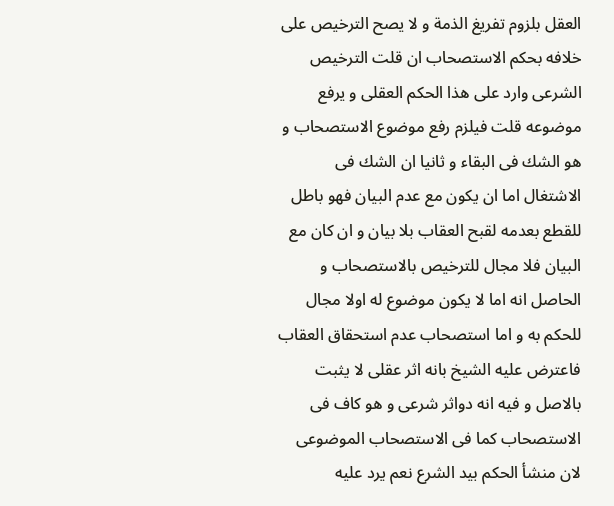العقل بلزوم تفريغ الذمة و لا يصح الترخيص على خلافه بحكم الاستصحاب ان قلت الترخيص الشرعى وارد على هذا الحكم العقلى و يرفع موضوعه قلت فيلزم رفع موضوع الاستصحاب و هو الشك فى البقاء و ثانيا ان الشك فى الاشتغال اما ان يكون مع عدم البيان فهو باطل للقطع بعدمه لقبح العقاب بلا بيان و ان كان مع البيان فلا مجال للترخيص بالاستصحاب و الحاصل انه اما لا يكون موضوع له اولا مجال للحكم به و اما استصحاب عدم استحقاق العقاب فاعترض عليه الشيخ بانه اثر عقلى لا يثبت بالاصل و فيه انه دواثر شرعى و هو كاف فى الاستصحاب كما فى الاستصحاب الموضوعى لان منشأ الحكم بيد الشرع نعم يرد عليه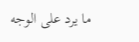ما يرد على الوجه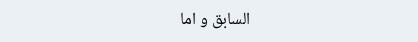السابق و اما